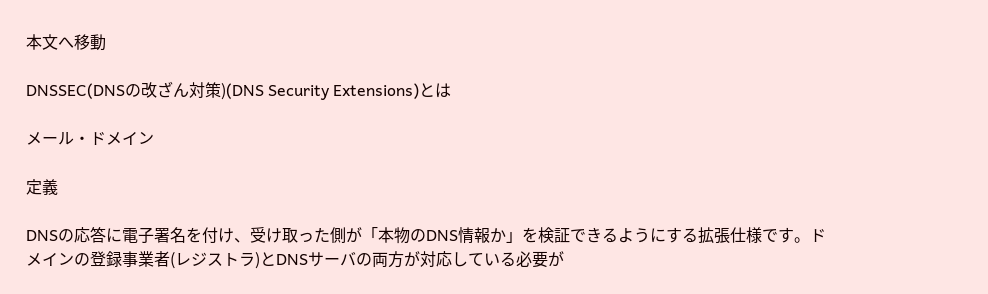本文へ移動

DNSSEC(DNSの改ざん対策)(DNS Security Extensions)とは

メール・ドメイン

定義

DNSの応答に電子署名を付け、受け取った側が「本物のDNS情報か」を検証できるようにする拡張仕様です。ドメインの登録事業者(レジストラ)とDNSサーバの両方が対応している必要が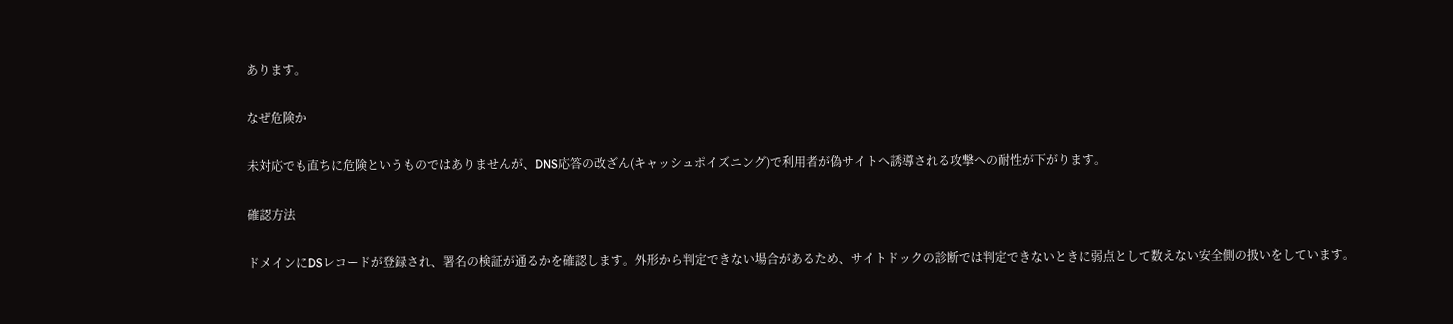あります。

なぜ危険か

未対応でも直ちに危険というものではありませんが、DNS応答の改ざん(キャッシュポイズニング)で利用者が偽サイトへ誘導される攻撃への耐性が下がります。

確認方法

ドメインにDSレコードが登録され、署名の検証が通るかを確認します。外形から判定できない場合があるため、サイトドックの診断では判定できないときに弱点として数えない安全側の扱いをしています。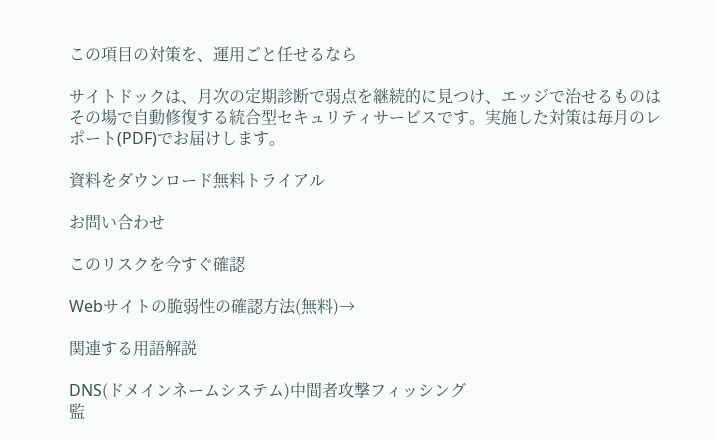この項目の対策を、運用ごと任せるなら

サイトドックは、月次の定期診断で弱点を継続的に見つけ、エッジで治せるものはその場で自動修復する統合型セキュリティサービスです。実施した対策は毎月のレポート(PDF)でお届けします。

資料をダウンロード無料トライアル

お問い合わせ

このリスクを今すぐ確認

Webサイトの脆弱性の確認方法(無料)→

関連する用語解説

DNS(ドメインネームシステム)中間者攻撃フィッシング
監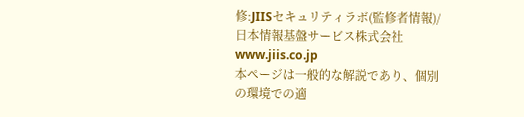修:JIISセキュリティラボ(監修者情報)/ 日本情報基盤サービス株式会社www.jiis.co.jp
本ページは一般的な解説であり、個別の環境での適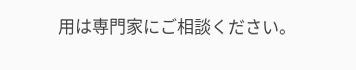用は専門家にご相談ください。